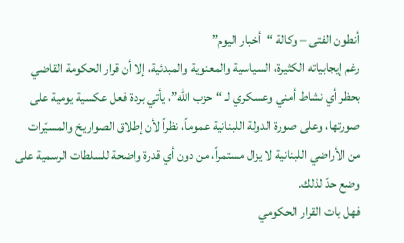أنطون الفتى – وكالة “أخبار اليوم”
رغم إيجابياته الكثيرة، السياسية والمعنوية والمبدئية، إلا أن قرار الحكومة القاضي بحظر أي نشاط أمني وعسكري لـ “حزب الله”، يأتي بردة فعل عكسية يومية على صورتها، وعلى صورة الدولة اللبنانية عموماً، نظراً لأن إطلاق الصواريخ والمسيّرات من الأراضي اللبنانية لا يزال مستمراً، من دون أي قدرة واضحة للسلطات الرسمية على وضع حدّ لذلك.
فهل بات القرار الحكومي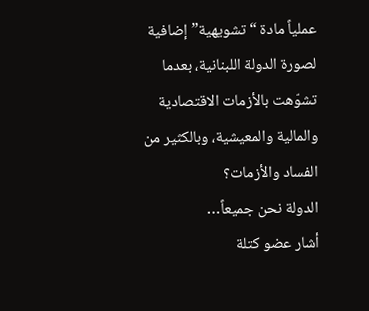عملياً مادة “تشويهية” إضافية لصورة الدولة اللبنانية، بعدما تشوّهت بالأزمات الاقتصادية والمالية والمعيشية، وبالكثير من الفساد والأزمات؟
الدولة نحن جميعاً…
أشار عضو كتلة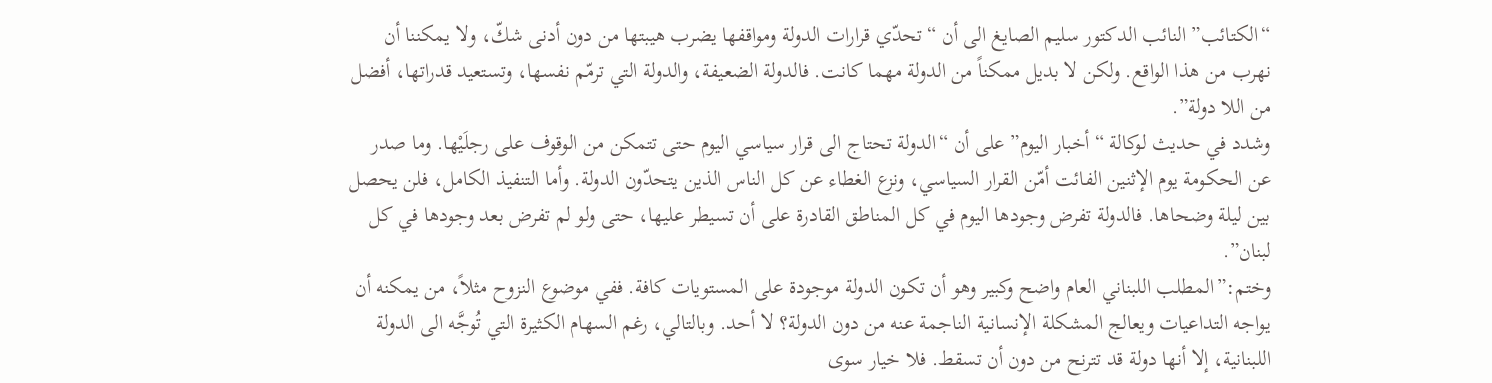“الكتائب” النائب الدكتور سليم الصايغ الى أن “تحدّي قرارات الدولة ومواقفها يضرب هيبتها من دون أدنى شكّ، ولا يمكننا أن نهرب من هذا الواقع. ولكن لا بديل ممكناً من الدولة مهما كانت. فالدولة الضعيفة، والدولة التي ترمّم نفسها، وتستعيد قدراتها، أفضل من اللا دولة”.
وشدد في حديث لوكالة “أخبار اليوم” على أن “الدولة تحتاج الى قرار سياسي اليوم حتى تتمكن من الوقوف على رجلَيْها. وما صدر عن الحكومة يوم الإثنين الفائت أمّن القرار السياسي، ونزع الغطاء عن كل الناس الذين يتحدّون الدولة. وأما التنفيذ الكامل، فلن يحصل بين ليلة وضحاها. فالدولة تفرض وجودها اليوم في كل المناطق القادرة على أن تسيطر عليها، حتى ولو لم تفرض بعد وجودها في كل لبنان”.
وختم:”المطلب اللبناني العام واضح وكبير وهو أن تكون الدولة موجودة على المستويات كافة. ففي موضوع النزوح مثلاً، من يمكنه أن يواجه التداعيات ويعالج المشكلة الإنسانية الناجمة عنه من دون الدولة؟ لا أحد. وبالتالي، رغم السهام الكثيرة التي تُوجَّه الى الدولة اللبنانية، إلا أنها دولة قد تترنح من دون أن تسقط. فلا خيار سوى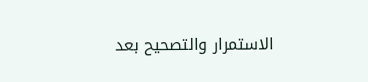الاستمرار والتصحيح بعد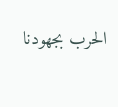الحرب بجهودنا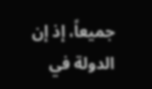جميعاً، إذ إن الدولة في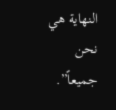النهاية هي نحن جميعاً”.